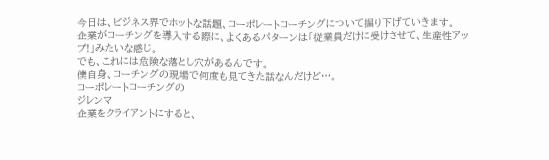今日は、ビジネス界でホットな話題、コーポレートコーチングについて掘り下げていきます。
企業がコーチングを導入する際に、よくあるパターンは「従業員だけに受けさせて、生産性アップ!」みたいな感じ。
でも、これには危険な落とし穴があるんです。
僕自身、コーチングの現場で何度も見てきた話なんだけど…。
コーポレートコーチングの
ジレンマ
企業をクライアントにすると、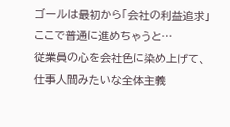ゴールは最初から「会社の利益追求」
ここで普通に進めちゃうと…
従業員の心を会社色に染め上げて、
仕事人間みたいな全体主義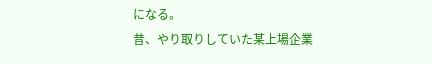になる。
昔、やり取りしていた某上場企業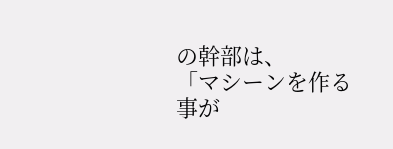の幹部は、
「マシーンを作る事が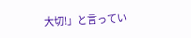大切!」と言ってい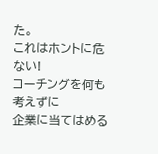た。
これはホントに危ない!
コーチングを何も考えずに
企業に当てはめる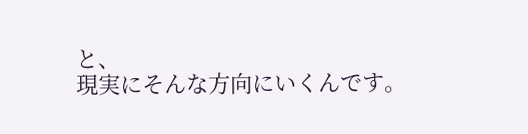と、
現実にそんな方向にいくんです。